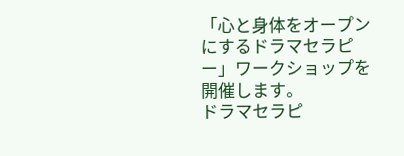「心と身体をオープンにするドラマセラピー」ワークショップを
開催します。
ドラマセラピ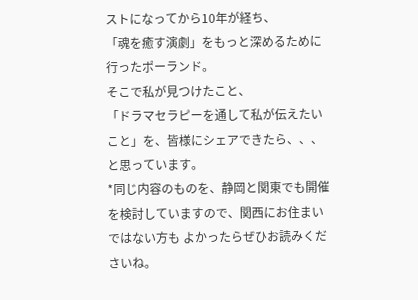ストになってから10年が経ち、
「魂を癒す演劇」をもっと深めるために行ったポーランド。
そこで私が見つけたこと、
「ドラマセラピーを通して私が伝えたいこと」を、皆様にシェアできたら、、、と思っています。
*同じ内容のものを、静岡と関東でも開催を検討していますので、関西にお住まいではない方も よかったらぜひお読みくださいね。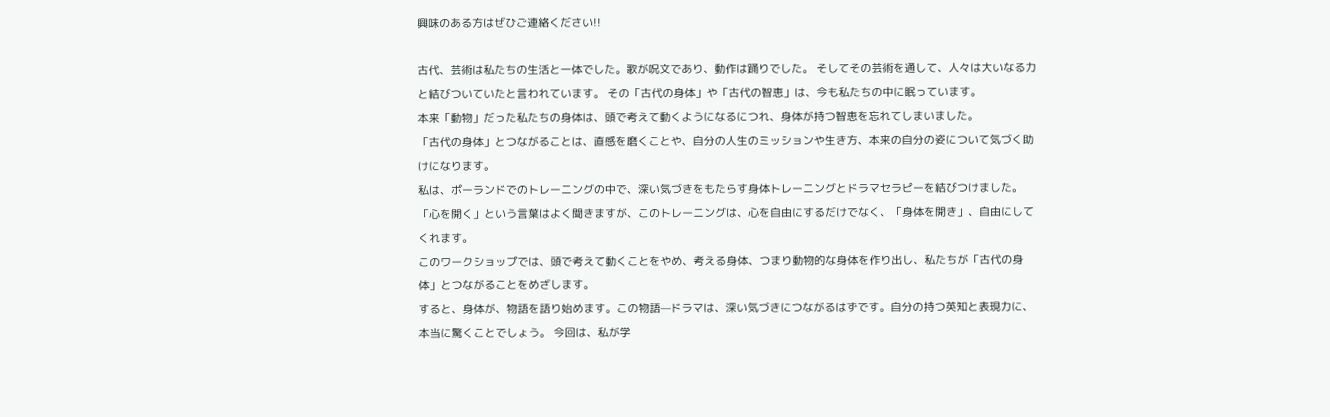興味のある方はぜひご連絡ください!!

古代、芸術は私たちの生活と一体でした。歌が呪文であり、動作は踊りでした。 そしてその芸術を通して、人々は大いなる力と結びついていたと言われています。 その「古代の身体」や「古代の智恵」は、今も私たちの中に眠っています。
本来「動物」だった私たちの身体は、頭で考えて動くようになるにつれ、身体が持つ智恵を忘れてしまいました。
「古代の身体」とつながることは、直感を磨くことや、自分の人生のミッションや生き方、本来の自分の姿について気づく助けになります。
私は、ポーランドでのトレーニングの中で、深い気づきをもたらす身体トレーニングとドラマセラピーを結びつけました。
「心を開く」という言葉はよく聞きますが、このトレーニングは、心を自由にするだけでなく、「身体を開き」、自由にしてくれます。
このワークショップでは、頭で考えて動くことをやめ、考える身体、つまり動物的な身体を作り出し、私たちが「古代の身体」とつながることをめざします。
すると、身体が、物語を語り始めます。この物語—ドラマは、深い気づきにつながるはずです。自分の持つ英知と表現力に、本当に驚くことでしょう。 今回は、私が学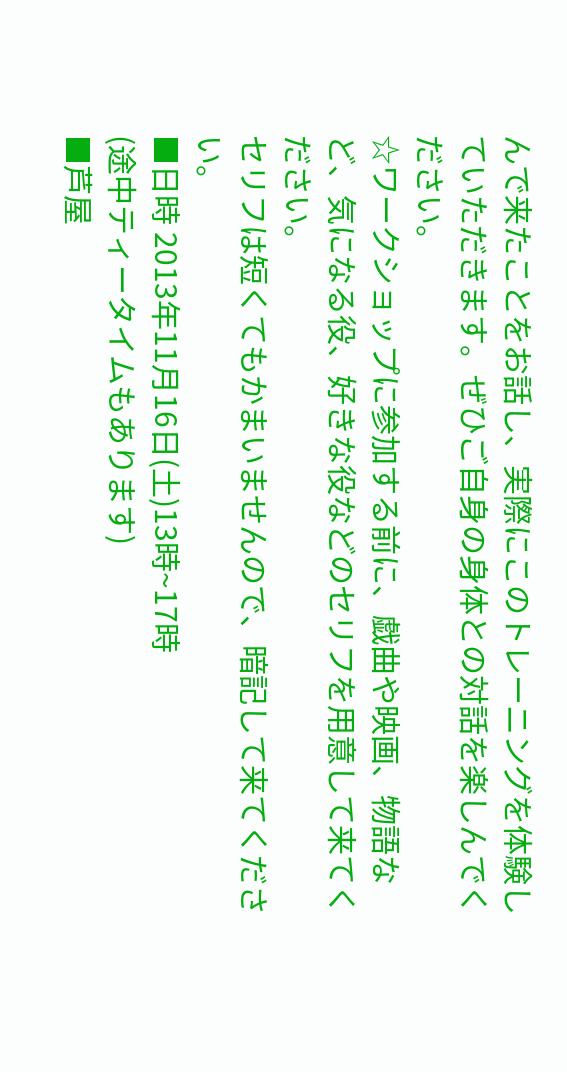んで来たことをお話し、実際にこのトレーニングを体験していただきます。ぜひご自身の身体との対話を楽しんでください。
☆ワークショップに参加する前に、戯曲や映画、物語など、気になる役、好きな役などのセリフを用意して来てください。
セリフは短くてもかまいませんので、暗記して来てください。
■日時 2013年11月16日(土)13時~17時
(途中ティータイムもあります)
■芦屋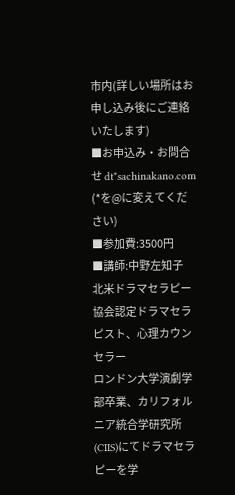市内(詳しい場所はお申し込み後にご連絡いたします)
■お申込み・お問合せ dt*sachinakano.com (*を@に変えてください)
■参加費:3500円
■講師:中野左知子
北米ドラマセラピー協会認定ドラマセラピスト、心理カウンセラー
ロンドン大学演劇学部卒業、カリフォルニア統合学研究所(CIIS)にてドラマセラピーを学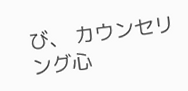び、 カウンセリング心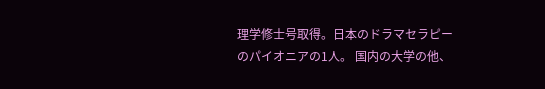理学修士号取得。日本のドラマセラピーのパイオニアの1人。 国内の大学の他、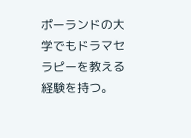ポーランドの大学でもドラマセラピーを教える経験を持つ。